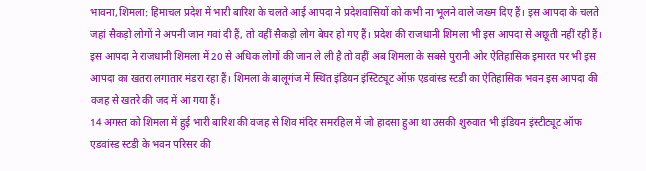भावना,शिमला: हिमाचल प्रदेश में भारी बारिश के चलते आई आपदा ने प्रदेशवासियों को कभी ना भूलने वाले जख्म दिए हैं। इस आपदा के चलते जहां सैकड़ो लोगों ने अपनी जान गवां दी हैं, तो वहीं सैकड़ो लोग बेघर हो गए हैं। प्रदेश की राजधानी शिमला भी इस आपदा से अछूती नहीं रही हैं। इस आपदा ने राजधानी शिमला में 20 से अधिक लोगों की जान ले ली है तो वहीं अब शिमला के सबसे पुरानी ओर ऐतिहासिक इमारत पर भी इस आपदा का खतरा लगातार मंडरा रहा हैं। शिमला के बालूगंज में स्थित इंडियन इंस्टिट्यूट ऑफ़ एडवांस्ड स्टडी का ऐतिहासिक भवन इस आपदा की वजह से खतरे की जद में आ गया हैं।
14 अगस्त को शिमला में हुई भारी बारिश की वजह से शिव मंदिर समरहिल में जो हादसा हुआ था उसकी शुरुवात भी इंडियन इंस्टीट्यूट ऑफ एडवांस्ड स्टडी के भवन परिसर की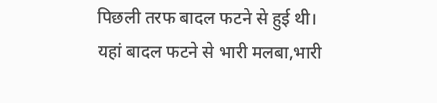पिछली तरफ बादल फटने से हुई थी। यहां बादल फटने से भारी मलबा,भारी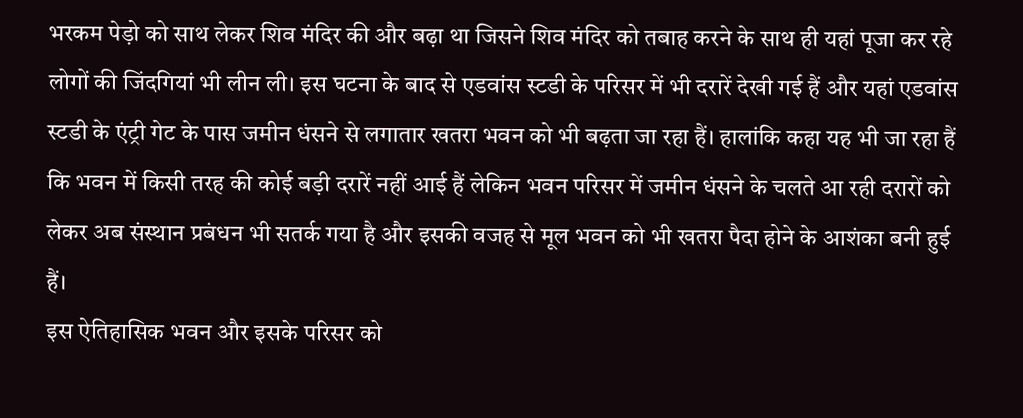भरकम पेड़ो को साथ लेकर शिव मंदिर की और बढ़ा था जिसने शिव मंदिर को तबाह करने के साथ ही यहां पूजा कर रहे लोगों की जिंदगियां भी लीन ली। इस घटना के बाद से एडवांस स्टडी के परिसर में भी दरारें देखी गई हैं और यहां एडवांस स्टडी के एंट्री गेट के पास जमीन धंसने से लगातार खतरा भवन को भी बढ़ता जा रहा हैं। हालांकि कहा यह भी जा रहा हैं कि भवन में किसी तरह की कोई बड़ी दरारें नहीं आई हैं लेकिन भवन परिसर में जमीन धंसने के चलते आ रही दरारों को लेकर अब संस्थान प्रबंधन भी सतर्क गया है और इसकी वजह से मूल भवन को भी खतरा पैदा होने के आशंका बनी हुई हैं।
इस ऐतिहासिक भवन और इसके परिसर को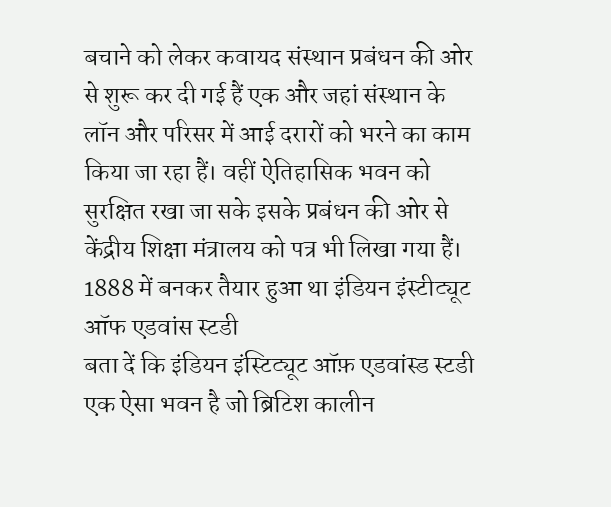बचाने को लेकर कवायद संस्थान प्रबंधन की ओर से शुरू कर दी गई हैं एक और जहां संस्थान के लॉन और परिसर में आई दरारों को भरने का काम किया जा रहा हैं। वहीं ऐतिहासिक भवन को सुरक्षित रखा जा सके इसके प्रबंधन की ओर से केंद्रीय शिक्षा मंत्रालय को पत्र भी लिखा गया हैं।
1888 में बनकर तैयार हुआ था इंडियन इंस्टीट्यूट ऑफ एडवांस स्टडी
बता दें कि इंडियन इंस्टिट्यूट ऑफ़ एडवांस्ड स्टडी एक ऐसा भवन है जो ब्रिटिश कालीन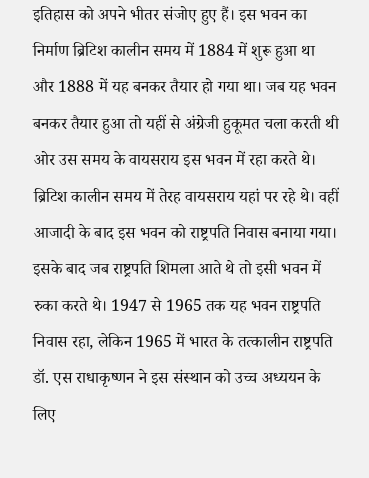इतिहास को अपने भीतर संजोए हुए हैं। इस भवन का निर्माण ब्रिटिश कालीन समय में 1884 में शुरू हुआ था और 1888 में यह बनकर तैयार हो गया था। जब यह भवन बनकर तैयार हुआ तो यहीं से अंग्रेजी हुकूमत चला करती थी ओर उस समय के वायसराय इस भवन में रहा करते थे। ब्रिटिश कालीन समय में तेरह वायसराय यहां पर रहे थे। वहीं आजादी के बाद इस भवन को राष्ट्रपति निवास बनाया गया। इसके बाद जब राष्ट्रपति शिमला आते थे तो इसी भवन में रुका करते थे। 1947 से 1965 तक यह भवन राष्ट्रपति निवास रहा, लेकिन 1965 में भारत के तत्कालीन राष्ट्रपति डॉ. एस राधाकृष्णन ने इस संस्थान को उच्च अध्ययन के लिए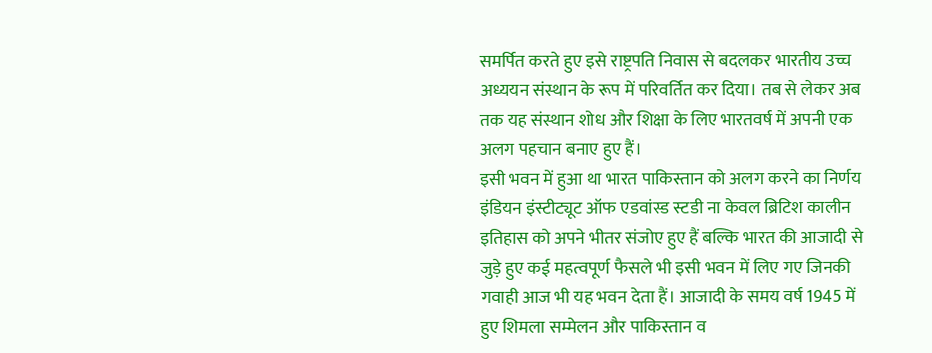समर्पित करते हुए इसे राष्ट्रपति निवास से बदलकर भारतीय उच्च अध्ययन संस्थान के रूप में परिवर्तित कर दिया। तब से लेकर अब तक यह संस्थान शोध और शिक्षा के लिए भारतवर्ष में अपनी एक अलग पहचान बनाए हुए हैं।
इसी भवन में हुआ था भारत पाकिस्तान को अलग करने का निर्णय
इंडियन इंस्टीट्यूट ऑफ एडवांस्ड स्टडी ना केवल ब्रिटिश कालीन इतिहास को अपने भीतर संजोए हुए हैं बल्कि भारत की आजादी से जुड़े हुए कई महत्वपूर्ण फैसले भी इसी भवन में लिए गए जिनकी गवाही आज भी यह भवन देता हैं। आजादी के समय वर्ष 1945 में हुए शिमला सम्मेलन और पाकिस्तान व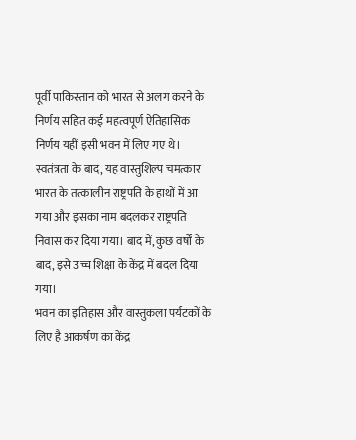पूर्वी पाकिस्तान को भारत से अलग करने के निर्णय सहित कई महत्वपूर्ण ऐतिहासिक निर्णय यहीं इसी भवन में लिए गए थे। स्वतंत्रता के बाद, यह वास्तुशिल्प चमत्कार भारत के तत्कालीन राष्ट्रपति के हाथों में आ गया और इसका नाम बदलकर राष्ट्रपति निवास कर दिया गया। बाद में, कुछ वर्षों के बाद, इसे उच्च शिक्षा के केंद्र में बदल दिया गया।
भवन का इतिहास और वास्तुकला पर्यटकों के लिए है आकर्षण का केंद्र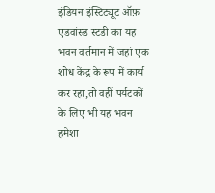इंडियन इंस्टिट्यूट ऑफ़ एडवांस्ड स्टडी का यह भवन वर्तमान में जहां एक शोध केंद्र के रूप में कार्य कर रहा,तो वहीं पर्यटकों के लिए भी यह भवन हमेशा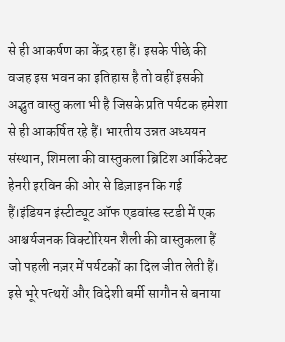से ही आकर्षण का केंद्र रहा हैं। इसके पीछे की वजह इस भवन का इतिहास है तो वहीं इसकी अद्भुत वास्तु कला भी है जिसके प्रति पर्यटक हमेशा से ही आकर्षित रहे हैं। भारतीय उन्नत अध्ययन संस्थान, शिमला की वास्तुकला ब्रिटिश आर्किटेक्ट हेनरी इरविन की ओर से डिज़ाइन कि गई हैं।इंडियन इंस्टीट्यूट ऑफ एडवांस्ड स्टडी में एक आश्चर्यजनक विक्टोरियन शैली की वास्तुकला हैं जो पहली नज़र में पर्यटकों का दिल जीत लेती हैं। इसे भूरे पत्थरों और विदेशी बर्मी सागौन से बनाया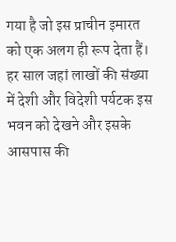गया है जो इस प्राचीन इमारत को एक अलग ही रूप देता हैं। हर साल जहां लाखों की संख्या में देशी और विदेशी पर्यटक इस भवन को देखने और इसके आसपास की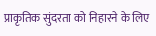प्राकृतिक सुंदरता को निहारने के लिए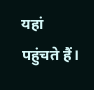यहां पहुंचते हैं।